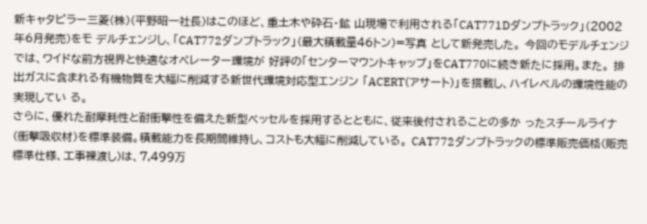新キャタピラー三菱(株)(平野昭一社長)はこのほど、重土木や砕石・鉱 山現場で利用される「CAT771Dダンプトラック」(2002年6月発売)をモ デルチェンジし、「CAT772ダンプトラック」(最大積載量46トン)=写真 として新発売した。 今回のモデルチェンジでは、ワイドな前方視界と快適なオペレーター環境が 好評の「センターマウントキャップ」をCAT770に続き新たに採用。また。 排出ガスに含まれる有機物質を大幅に削減する新世代環境対応型エンジン 「ACERT(アサート)」を搭載し、ハイレベルの環境性能の実現してい る。
さらに、優れた耐摩耗性と耐衝撃性を備えた新型ベッセルを採用するとともに、従来後付されることの多か ったスチールライナ(衝撃吸収材)を標準装備。積載能力を長期間維持し、コストも大幅に削減している。 CAT772ダンプトラックの標準販売価格(販売標準仕様、工事裸渡し)は、7,499万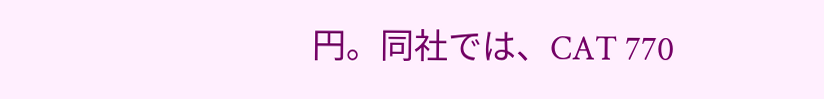円。同社では、CAT 770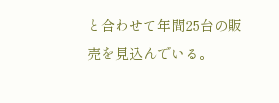と合わせて年間25台の販売を見込んでいる。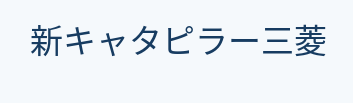新キャタピラー三菱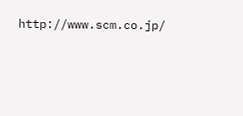http://www.scm.co.jp/